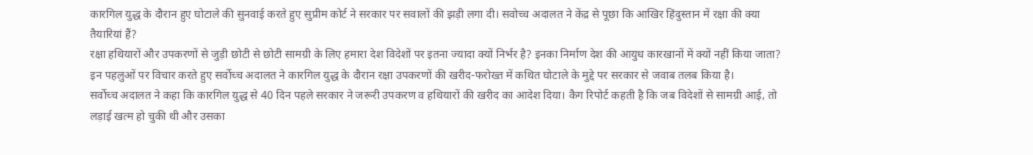कारगिल युद्ध के दौरान हुए घोटाले की सुनवाई करते हुए सुप्रीम कोर्ट ने सरकार पर सवालों की झड़ी लगा दी। सवोच्च अदालत ने केंद्र से पूछा कि आखिर हिंदुस्तान में रक्षा की क्या तैयारियां हैं?
रक्षा हथियारों और उपकरणों से जुड़ी छोटी से छोटी सामग्री के लिए हमारा देश विदेशों पर इतना ज्यादा क्यों निर्भर है? इनका निर्माण देश की आयुध कारखानों में क्यों नहीं किया जाता?
इन पहलुओं पर विचार करते हुए सर्वोच्च अदालत ने कारगिल युद्ध के दौरान रक्षा उपकरणों की खरीद-फरोख्त में कथित घोटाले के मुद्दे पर सरकार से जवाब तलब किया है।
सर्वोच्च अदालत ने कहा कि कारगिल युद्ध से 40 दिन पहले सरकार ने जरूरी उपकरण व हथियारों की खरीद का आदेश दिया। कैग रिपोर्ट कहती है कि जब विदेशों से सामग्री आई, तो लड़ाई खत्म हो चुकी थी और उसका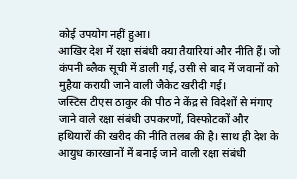कोई उपयोग नहीं हुआ।
आखिर देश में रक्षा संबंधी क्या तैयारियां और नीति हैं। जो कंपनी ब्लैक सूची में डाली गई, उसी से बाद में जवानों को मुहैया करायी जाने वाली जैकेट खरीदी गई।
जस्टिस टीएस ठाकुर की पीठ ने केंद्र से विदेशों से मंगाए जाने वाले रक्षा संबंधी उपकरणों, विस्फोटकों और हथियारों की खरीद की नीति तलब की है। साथ ही देश के आयुध कारखानों में बनाई जाने वाली रक्षा संबंधी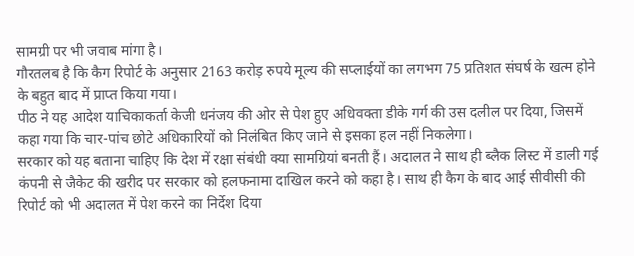सामग्री पर भी जवाब मांगा है।
गौरतलब है कि कैग रिपोर्ट के अनुसार 2163 करोड़ रुपये मूल्य की सप्लाईयों का लगभग 75 प्रतिशत संघर्ष के खत्म होने के बहुत बाद में प्राप्त किया गया।
पीठ ने यह आदेश याचिकाकर्ता केजी धनंजय की ओर से पेश हुए अधिवक्ता डीके गर्ग की उस दलील पर दिया, जिसमें कहा गया कि चार-पांच छोटे अधिकारियों को निलंबित किए जाने से इसका हल नहीं निकलेगा।
सरकार को यह बताना चाहिए कि देश में रक्षा संबंधी क्या सामग्रियां बनती हैं। अदालत ने साथ ही ब्लैक लिस्ट में डाली गई कंपनी से जैकेट की खरीद पर सरकार को हलफनामा दाखिल करने को कहा है। साथ ही कैग के बाद आई सीवीसी की रिपोर्ट को भी अदालत में पेश करने का निर्देश दिया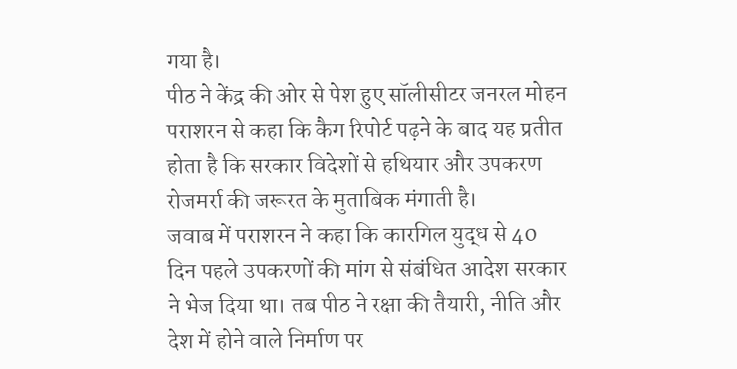गया है।
पीठ ने केंद्र की ओर से पेश हुए सॉलीसीटर जनरल मोहन पराशरन से कहा कि कैग रिपोर्ट पढ़ने के बाद यह प्रतीत होता है कि सरकार विदेशों से हथियार और उपकरण रोजमर्रा की जरूरत के मुताबिक मंगाती है।
जवाब में पराशरन ने कहा कि कारगिल युद्ध से 40 दिन पहले उपकरणों की मांग से संबंधित आदेश सरकार ने भेज दिया था। तब पीठ ने रक्षा की तैयारी, नीति और देश में होने वाले निर्माण पर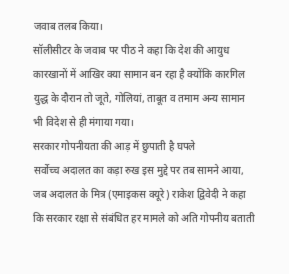जवाब तलब किया।
सॉलीसीटर के जवाब पर पीठ ने कहा कि देश की आयुध कारखानों में आखिर क्या सामान बन रहा है क्योंकि कारगिल युद्ध के दौरान तो जूते, गोलियां, ताबूत व तमाम अन्य सामान भी विदेश से ही मंगाया गया।
सरकार गोपनीयता की आड़ में छुपाती है घपले
सर्वोच्च अदालत का कड़ा रुख इस मुद्दे पर तब सामने आया, जब अदालत के मित्र (एमाइकस क्यूरे) राकेश द्विवेदी ने कहा कि सरकार रक्षा से संबंधित हर मामले को अति गोपनीय बताती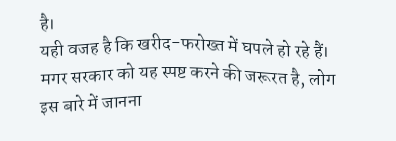है।
यही वजह है कि खरीद-फरोख्त में घपले हो रहे हैं। मगर सरकार को यह स्पष्ट करने की जरूरत है, लोग इस बारे में जानना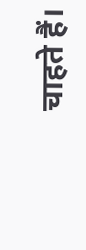चाहते हैं।